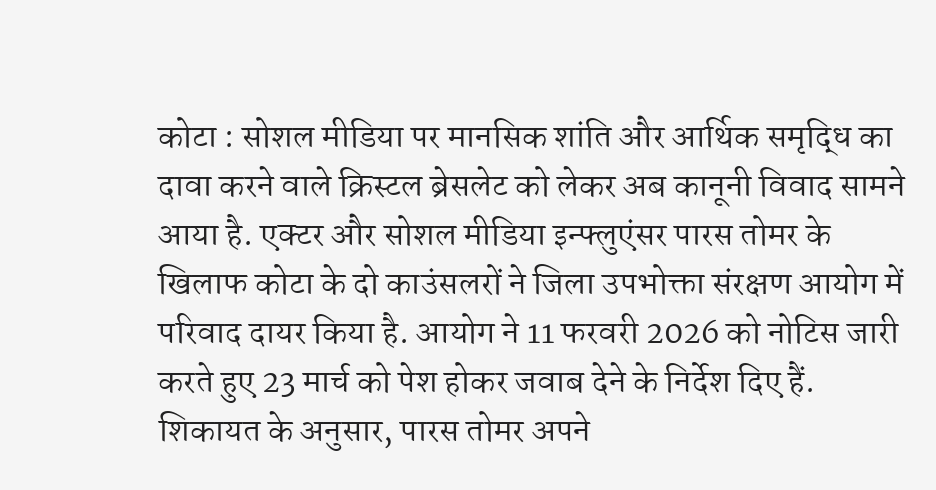कोटा : सोशल मीडिया पर मानसिक शांति और आर्थिक समृद्धि का दावा करने वाले क्रिस्टल ब्रेसलेट को लेकर अब कानूनी विवाद सामने आया है. एक्टर और सोशल मीडिया इन्फ्लुएंसर पारस तोमर के खिलाफ कोटा के दो काउंसलरों ने जिला उपभोक्ता संरक्षण आयोग में परिवाद दायर किया है. आयोग ने 11 फरवरी 2026 को नोटिस जारी करते हुए 23 मार्च को पेश होकर जवाब देने के निर्देश दिए हैं.
शिकायत के अनुसार, पारस तोमर अपने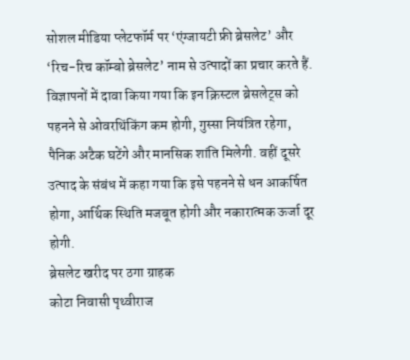सोशल मीडिया प्लेटफॉर्म पर ‘एंग्जायटी फ्री ब्रेसलेट’ और ‘रिच-रिच कॉम्बो ब्रेसलेट’ नाम से उत्पादों का प्रचार करते हैं. विज्ञापनों में दावा किया गया कि इन क्रिस्टल ब्रेसलेट्स को पहनने से ओवरथिंकिंग कम होगी, गुस्सा नियंत्रित रहेगा, पैनिक अटैक घटेंगे और मानसिक शांति मिलेगी. वहीं दूसरे उत्पाद के संबंध में कहा गया कि इसे पहनने से धन आकर्षित होगा, आर्थिक स्थिति मजबूत होगी और नकारात्मक ऊर्जा दूर होगी.
ब्रेसलेट खरीद पर ठगा ग्राहक
कोटा निवासी पृथ्वीराज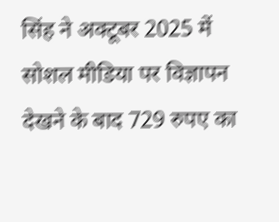सिंह ने अक्टूबर 2025 में सोशल मीडिया पर विज्ञापन देखने के बाद 729 रुपए का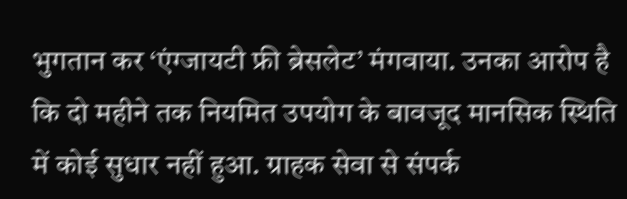भुगतान कर ‘एंग्जायटी फ्री ब्रेसलेट’ मंगवाया. उनका आरोप है कि दो महीने तक नियमित उपयोग के बावजूद मानसिक स्थिति में कोई सुधार नहीं हुआ. ग्राहक सेवा से संपर्क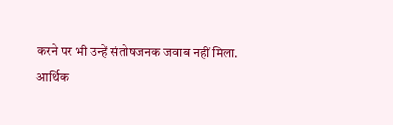करने पर भी उन्हें संतोषजनक जवाब नहीं मिला.
आर्थिक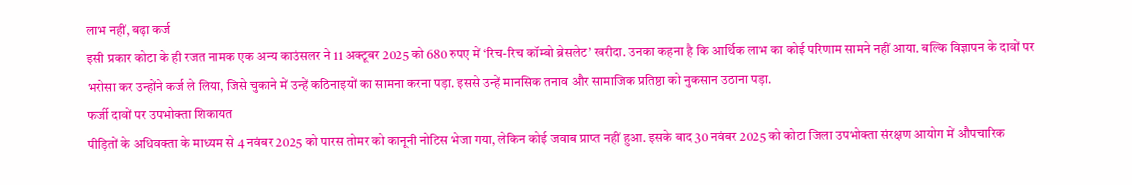लाभ नहीं, बढ़ा कर्ज
इसी प्रकार कोटा के ही रजत नामक एक अन्य काउंसलर ने 11 अक्टूबर 2025 को 680 रुपए में ‘रिच-रिच कॉम्बो ब्रेसलेट’ खरीदा. उनका कहना है कि आर्थिक लाभ का कोई परिणाम सामने नहीं आया. बल्कि विज्ञापन के दावों पर भरोसा कर उन्होंने कर्ज ले लिया, जिसे चुकाने में उन्हें कठिनाइयों का सामना करना पड़ा. इससे उन्हें मानसिक तनाव और सामाजिक प्रतिष्ठा को नुकसान उठाना पड़ा.
फर्जी दावों पर उपभोक्ता शिकायत
पीड़ितों के अधिवक्ता के माध्यम से 4 नवंबर 2025 को पारस तोमर को कानूनी नोटिस भेजा गया, लेकिन कोई जवाब प्राप्त नहीं हुआ. इसके बाद 30 नवंबर 2025 को कोटा जिला उपभोक्ता संरक्षण आयोग में औपचारिक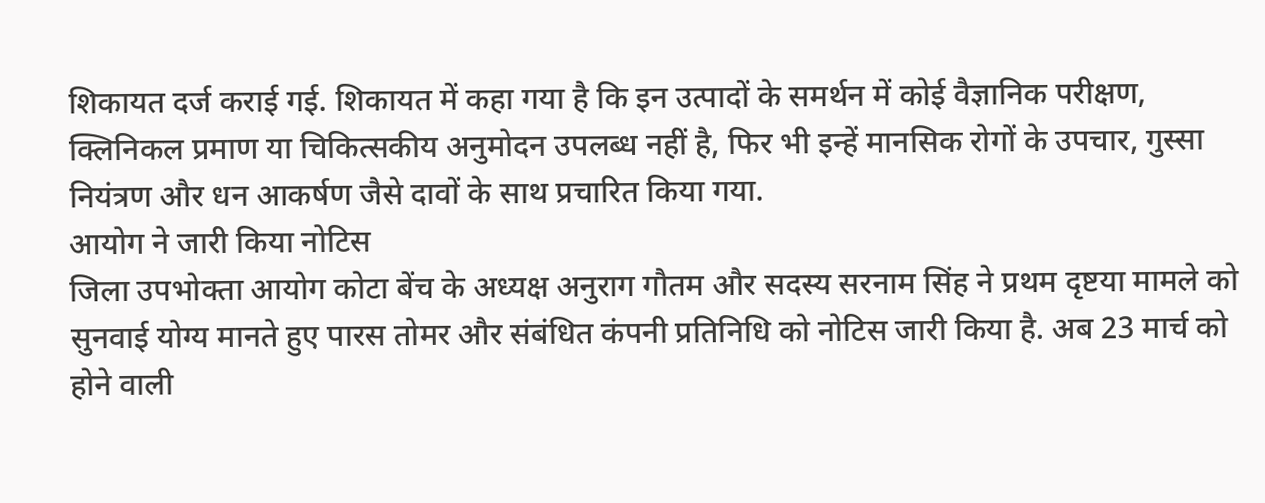शिकायत दर्ज कराई गई. शिकायत में कहा गया है कि इन उत्पादों के समर्थन में कोई वैज्ञानिक परीक्षण, क्लिनिकल प्रमाण या चिकित्सकीय अनुमोदन उपलब्ध नहीं है, फिर भी इन्हें मानसिक रोगों के उपचार, गुस्सा नियंत्रण और धन आकर्षण जैसे दावों के साथ प्रचारित किया गया.
आयोग ने जारी किया नोटिस
जिला उपभोक्ता आयोग कोटा बेंच के अध्यक्ष अनुराग गौतम और सदस्य सरनाम सिंह ने प्रथम दृष्टया मामले को सुनवाई योग्य मानते हुए पारस तोमर और संबंधित कंपनी प्रतिनिधि को नोटिस जारी किया है. अब 23 मार्च को होने वाली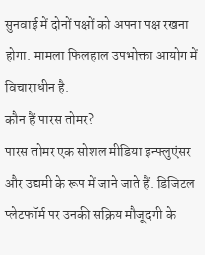सुनवाई में दोनों पक्षों को अपना पक्ष रखना होगा. मामला फिलहाल उपभोक्ता आयोग में विचाराधीन है.
कौन हैं पारस तोमर?
पारस तोमर एक सोशल मीडिया इन्फ्लुएंसर और उद्यमी के रूप में जाने जाते हैं. डिजिटल प्लेटफॉर्म पर उनकी सक्रिय मौजूदगी के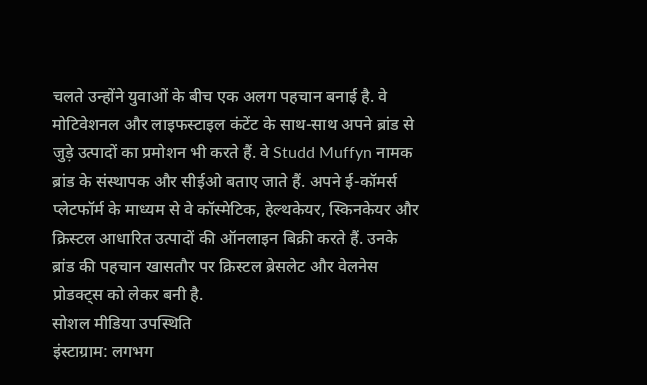चलते उन्होंने युवाओं के बीच एक अलग पहचान बनाई है. वे मोटिवेशनल और लाइफस्टाइल कंटेंट के साथ-साथ अपने ब्रांड से जुड़े उत्पादों का प्रमोशन भी करते हैं. वे Studd Muffyn नामक ब्रांड के संस्थापक और सीईओ बताए जाते हैं. अपने ई-कॉमर्स प्लेटफॉर्म के माध्यम से वे कॉस्मेटिक, हेल्थकेयर, स्किनकेयर और क्रिस्टल आधारित उत्पादों की ऑनलाइन बिक्री करते हैं. उनके ब्रांड की पहचान खासतौर पर क्रिस्टल ब्रेसलेट और वेलनेस प्रोडक्ट्स को लेकर बनी है.
सोशल मीडिया उपस्थिति
इंस्टाग्राम: लगभग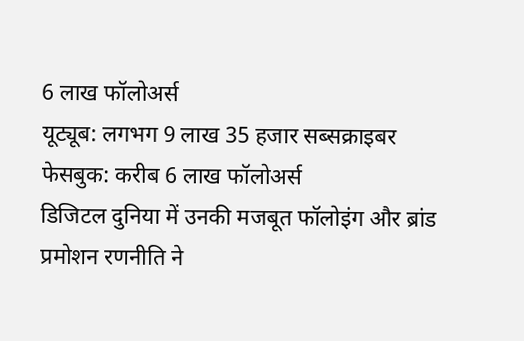6 लाख फॉलोअर्स
यूट्यूब: लगभग 9 लाख 35 हजार सब्सक्राइबर
फेसबुक: करीब 6 लाख फॉलोअर्स
डिजिटल दुनिया में उनकी मजबूत फॉलोइंग और ब्रांड प्रमोशन रणनीति ने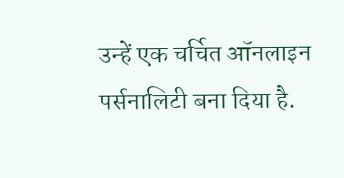उन्हें एक चर्चित ऑनलाइन पर्सनालिटी बना दिया है.